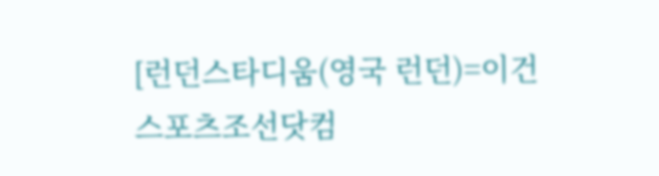[런던스타디움(영국 런던)=이건 스포츠조선닷컴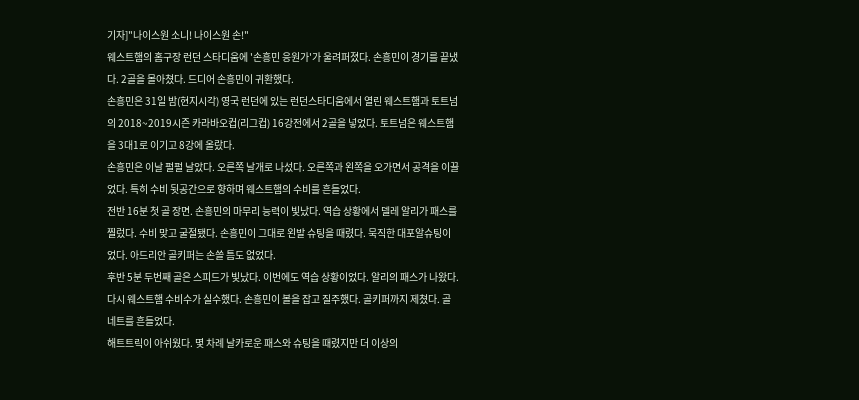기자]"나이스원 소니! 나이스원 손!"
웨스트햄의 홈구장 런던 스타디움에 '손흥민 응원가'가 울려퍼졌다. 손흥민이 경기를 끝냈다. 2골을 몰아쳤다. 드디어 손흥민이 귀환했다.
손흥민은 31일 밤(현지시각) 영국 런던에 있는 런던스타디움에서 열린 웨스트햄과 토트넘의 2018~2019시즌 카라바오컵(리그컵) 16강전에서 2골을 넣었다. 토트넘은 웨스트햄을 3대1로 이기고 8강에 올랐다.
손흥민은 이날 펄펄 날았다. 오른쪽 날개로 나섰다. 오른쪽과 왼쪽을 오가면서 공격을 이끌었다. 특히 수비 뒷공간으로 향하며 웨스트햄의 수비를 흔들었다.
전반 16분 첫 골 장면. 손흥민의 마무리 능력이 빛났다. 역습 상황에서 델레 알리가 패스를 찔렀다. 수비 맞고 굴절됐다. 손흥민이 그대로 왼발 슈팅을 때렸다. 묵직한 대포알슈팅이었다. 아드리안 골키퍼는 손쓸 틈도 없었다.
후반 5분 두번째 골은 스피드가 빛났다. 이번에도 역습 상황이었다. 알리의 패스가 나왔다. 다시 웨스트햄 수비수가 실수했다. 손흥민이 볼을 잡고 질주했다. 골키퍼까지 제쳤다. 골네트를 흔들었다.
해트트릭이 아쉬웠다. 몇 차례 날카로운 패스와 슈팅을 때렸지만 더 이상의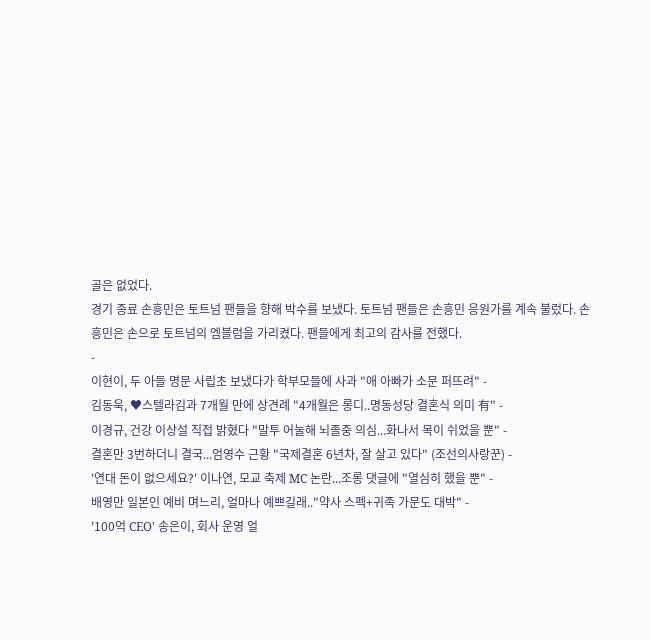골은 없었다.
경기 종료 손흥민은 토트넘 팬들을 향해 박수를 보냈다. 토트넘 팬들은 손흥민 응원가를 계속 불렀다. 손흥민은 손으로 토트넘의 엠블럼을 가리켰다. 팬들에게 최고의 감사를 전했다.
-
이현이, 두 아들 명문 사립초 보냈다가 학부모들에 사과 "애 아빠가 소문 퍼뜨려" -
김동욱, ♥스텔라김과 7개월 만에 상견례 "4개월은 롱디..명동성당 결혼식 의미 有" -
이경규, 건강 이상설 직접 밝혔다 "말투 어눌해 뇌졸중 의심...화나서 목이 쉬었을 뿐" -
결혼만 3번하더니 결국...엄영수 근황 "국제결혼 6년차, 잘 살고 있다" (조선의사랑꾼) -
'연대 돈이 없으세요?' 이나연, 모교 축제 MC 논란...조롱 댓글에 "열심히 했을 뿐" -
배영만 일본인 예비 며느리, 얼마나 예쁘길래.."약사 스펙+귀족 가문도 대박" -
'100억 CEO' 송은이, 회사 운영 얼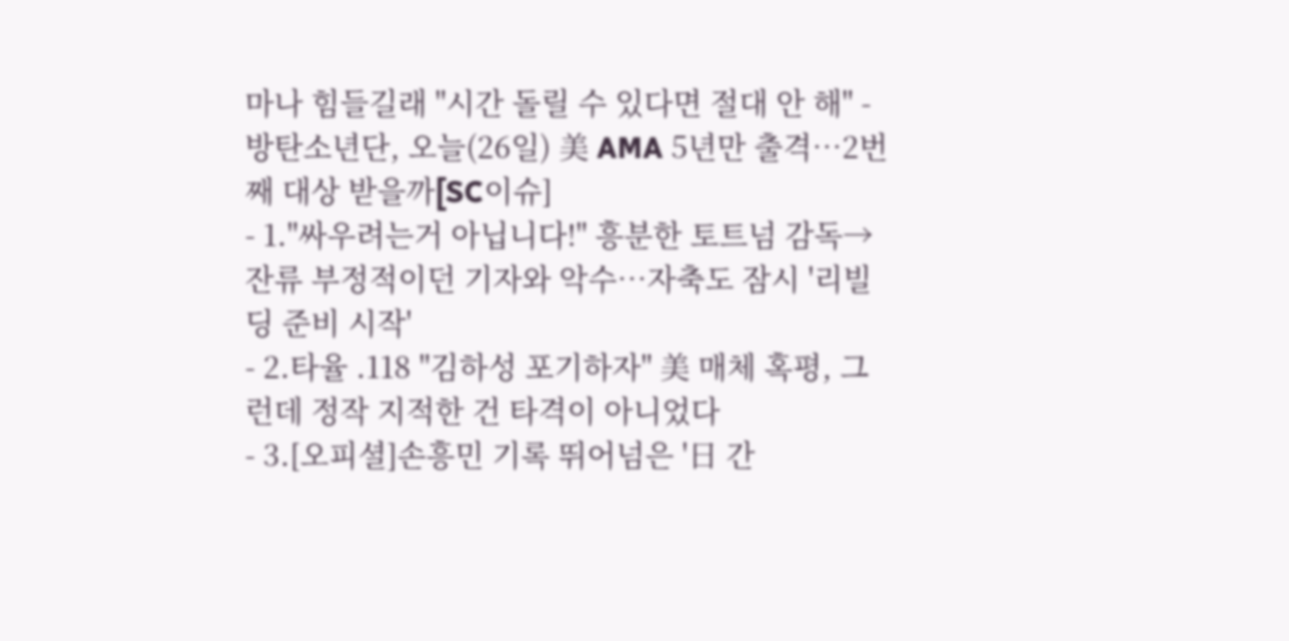마나 힘들길래 "시간 돌릴 수 있다면 절대 안 해" -
방탄소년단, 오늘(26일) 美 AMA 5년만 출격…2번째 대상 받을까[SC이슈]
- 1."싸우려는거 아닙니다!" 흥분한 토트넘 감독→잔류 부정적이던 기자와 악수…자축도 잠시 '리빌딩 준비 시작'
- 2.타율 .118 "김하성 포기하자" 美 매체 혹평, 그런데 정작 지적한 건 타격이 아니었다
- 3.[오피셜]손흥민 기록 뛰어넘은 '日 간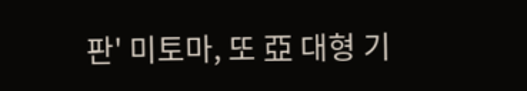판' 미토마, 또 亞 대형 기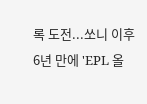록 도전...쏘니 이후 6년 만에 'EPL 올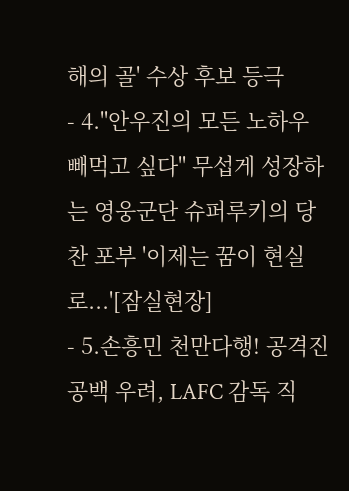해의 골' 수상 후보 등극
- 4."안우진의 모든 노하우 빼먹고 싶다" 무섭게 성장하는 영웅군단 슈퍼루키의 당찬 포부 '이제는 꿈이 현실로...'[잠실현장]
- 5.손흥민 천만다행! 공격진 공백 우려, LAFC 감독 직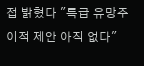접 밝혔다 "특급 유망주 이적 제안 아직 없다"